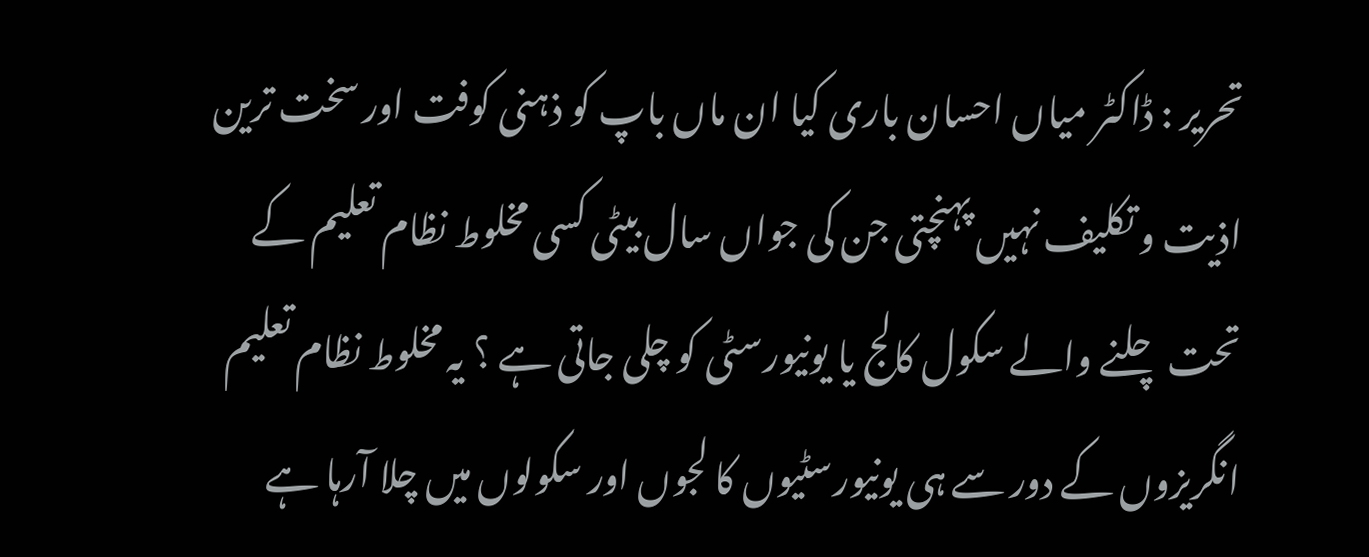تحریر : ڈاکٹر میاں احسان باری کیا ان ماں باپ کو ذہنی کوفت اور سخت ترین اذیت و تکلیف نہیں پہنچتی جن کی جواں سال بیٹی کسی مخلوط نظام تعلیم کے تحت چلنے والے سکول کالج یا یونیورسٹی کو چلی جاتی ہے ؟ یہ مخلوط نظام تعلیم انگریزوں کے دور سے ہی یونیورسٹیوں کا لجوں اور سکولوں میں چلا آرہا ہے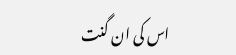اس کی ان گنت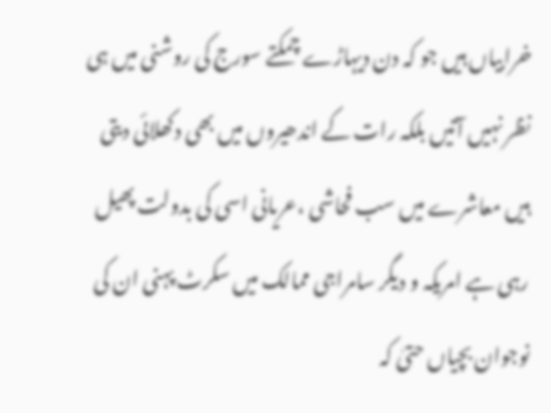خرابیاں ہیں جو کہ دن دیہاڑے چمکتے سورج کی روشنی میں ہی نظر نہیں آتیں بلکہ رات کے اندھیروں میں بھی دکھلائی دیتی ہیں معاشرے میں سب فحاشی ،عریانی اسی کی بدولت پھیل رہی ہے امریکہ و دیگر سامراجی ممالک میں سکرٹ پہنی ان کی نوجوان بچیاں حتیٰ کہ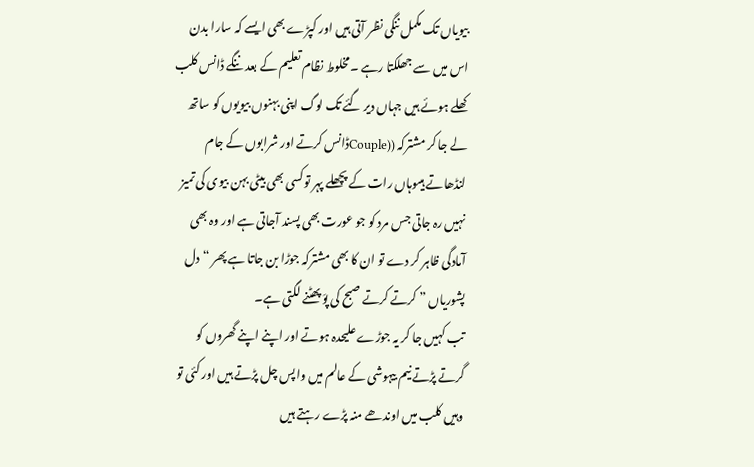بیویاں تک مکمل ننگی نظر آتی ہیں اور کپڑے بھی ایسے کہ سارا بدن اس میں سے جھلکتا رہے ۔مخلوط نظام تعلیم کے بعد ننگے ڈانس کلب کھلے ہوئے ہیں جہاں دیر گئے تک لوگ اپنی بہنوں بیویوں کو ساتھ لے جا کر مشترکہ ((Coupleڈانس کرتے اور شرابوں کے جام لنڈھاتے ہیںوہاں رات کے پچھلے پہر توکسی بھی بیٹی بہن بیوی کی تمیز نہیں رہ جاتی جس مرد کو جو عورت بھی پسند آجاتی ہے اور وہ بھی آمادگی ظاہر کر دے تو ان کا بھی مشترکہ جوڑا بن جاتا ہے پھر “دل پشوریاں ” کرتے کرتے صبح کی پوَ پھٹنے لگتی ہے۔
تب کہیں جا کر یہ جوڑے علیحدہ ہوتے اور اپنے اپنے گھروں کو گرتے پڑتے نیم بیہوشی کے عالم میں واپس چل پڑتے ہیں اور کئی تو وہیں کلب میں اوندھے منہ پڑے رہتے ہیں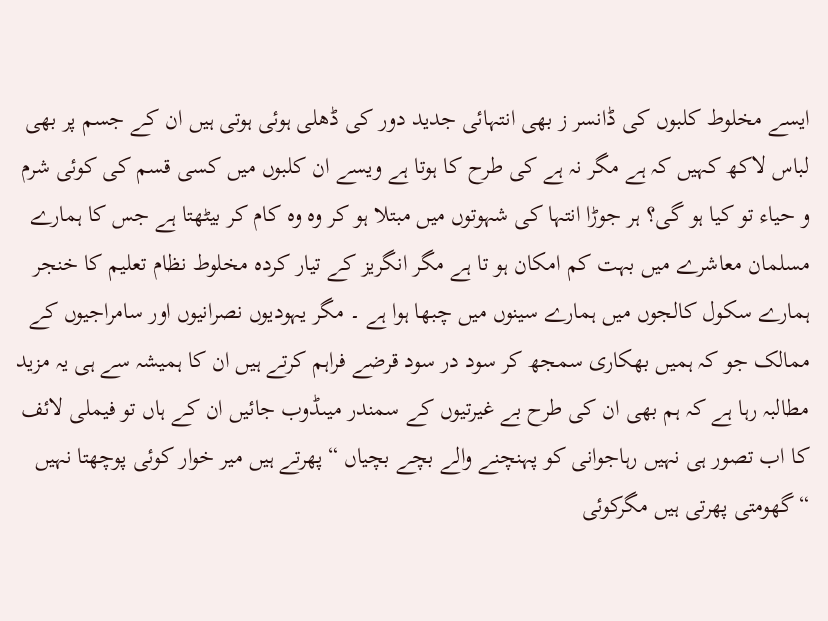ایسے مخلوط کلبوں کی ڈانسر ز بھی انتہائی جدید دور کی ڈھلی ہوئی ہوتی ہیں ان کے جسم پر بھی لباس لاکھ کہیں کہ ہے مگر نہ ہے کی طرح کا ہوتا ہے ویسے ان کلبوں میں کسی قسم کی کوئی شرم و حیاء تو کیا ہو گی؟ ہر جوڑا انتہا کی شہوتوں میں مبتلا ہو کر وہ وہ کام کر بیٹھتا ہے جس کا ہمارے مسلمان معاشرے میں بہت کم امکان ہو تا ہے مگر انگریز کے تیار کردہ مخلوط نظام تعلیم کا خنجر ہمارے سکول کالجوں میں ہمارے سینوں میں چبھا ہوا ہے ۔ مگر یہودیوں نصرانیوں اور سامراجیوں کے ممالک جو کہ ہمیں بھکاری سمجھ کر سود در سود قرضے فراہم کرتے ہیں ان کا ہمیشہ سے ہی یہ مزید مطالبہ رہا ہے کہ ہم بھی ان کی طرح بے غیرتیوں کے سمندر میںڈوب جائیں ان کے ہاں تو فیملی لائف کا اب تصور ہی نہیں رہاجوانی کو پہنچنے والے بچے بچیاں “پھرتے ہیں میر خوار کوئی پوچھتا نہیں “گھومتی پھرتی ہیں مگرکوئی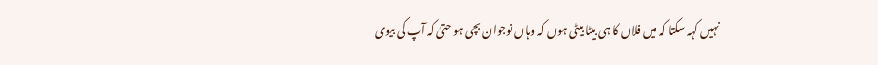نہیں کہہ سکتا کہ میں فلاں کا ہی بیٹا بیٹی ہوں کہ وہاں نوجوان بچی ہو حتیٰ کہ آپ کی بیوی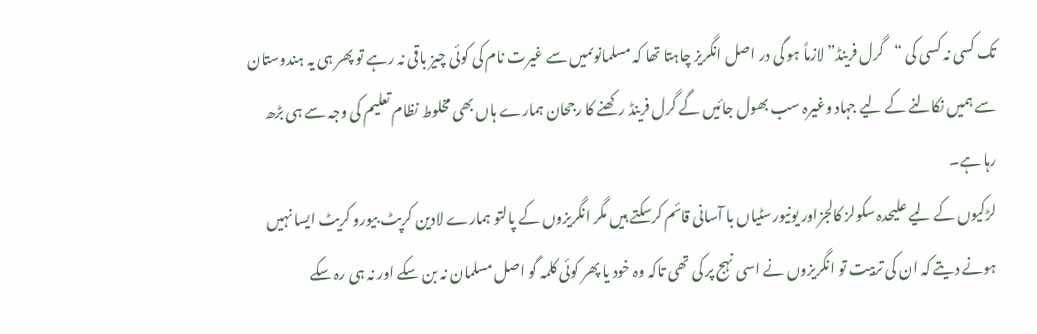تک کسی نہ کسی کی “گرل فرینڈ”لازماً ہو گی در اصل انگریز چاہتا تھا کہ مسلمانوںمیں سے غیرت نام کی کوئی چیز باقی نہ رہے تو پھر ہی یہ ہندوستان سے ہمیں نکالنے کے لیے جہاد وغیرہ سب بھول جائیں گے گرل فرینڈ رکھنے کا رجحان ہمارے ہاں بھی مخلوط نظام تعلیم کی وجہ سے ہی بڑھ رہا ہے۔
لڑکیوں کے لیے علیحدہ سکولز کالجزاور یونیورسٹیاں با آسانی قائم کرسکتے ہیں مگر انگریزوں کے پالتو ہمارے لادین کرپٹ بیورو کریٹ ایسا نہیں ہونے دیتے کہ ان کی تربیت تو انگریزوں نے اسی نہج پر کی تھی تاکہ وہ خود یا پھر کوئی کلمہ گو اصل مسلمان نہ بن سکے اور نہ ہی رہ سکے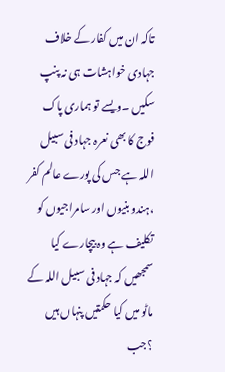تاکہ ان میں کفار کے خلاف جہادی خواہشات ہی نہ پنپ سکیں ۔ویسے تو ہماری پاک فوج کا بھی نعرہ جہاد فی سبیل اللہ ہے جس کی پورے عالم کفر ،ہندو بنیوں اور سامراجیوں کو تکلیف ہے وہ بیچارے کیا سمجھیں کہ جہاد فی سبیل اللہ کے ماٹو میں کیا حکمتیں پنہاں ہیں ؟جب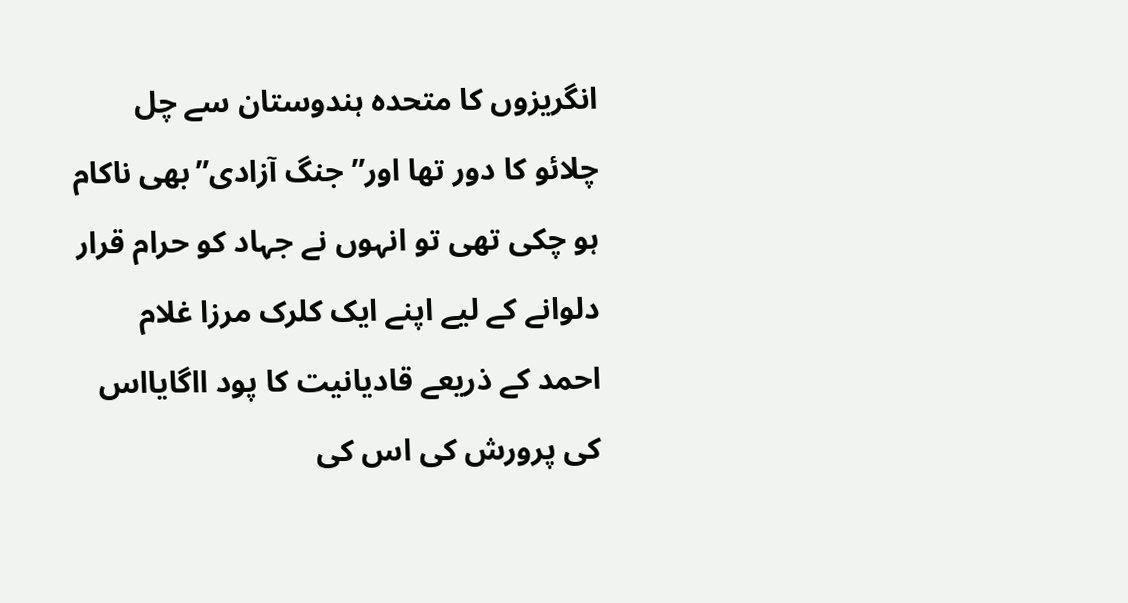انگریزوں کا متحدہ ہندوستان سے چل چلائو کا دور تھا اور” جنگ آزادی”بھی ناکام ہو چکی تھی تو انہوں نے جہاد کو حرام قرار دلوانے کے لیے اپنے ایک کلرک مرزا غلام احمد کے ذریعے قادیانیت کا پود ااگایااس کی پرورش کی اس کی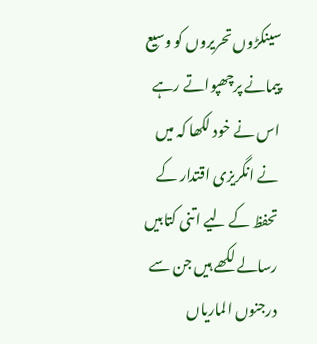سینکڑوں تحریروں کو وسیع پیمانے پرچھپواتے رہے اس نے خود لکھا کہ میں نے انگریزی اقتدار کے تحفظ کے لیے اتنی کتابیں رسالے لکھے ہیں جن سے درجنوں الماریاں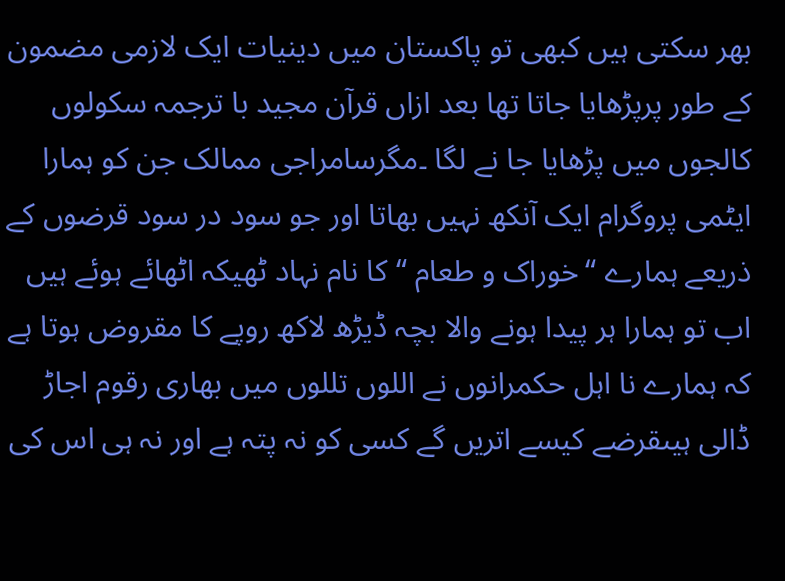بھر سکتی ہیں کبھی تو پاکستان میں دینیات ایک لازمی مضمون کے طور پرپڑھایا جاتا تھا بعد ازاں قرآن مجید با ترجمہ سکولوں کالجوں میں پڑھایا جا نے لگا ۔مگرسامراجی ممالک جن کو ہمارا ایٹمی پروگرام ایک آنکھ نہیں بھاتا اور جو سود در سود قرضوں کے ذریعے ہمارے “خوراک و طعام “کا نام نہاد ٹھیکہ اٹھائے ہوئے ہیں اب تو ہمارا ہر پیدا ہونے والا بچہ ڈیڑھ لاکھ روپے کا مقروض ہوتا ہے کہ ہمارے نا اہل حکمرانوں نے اللوں تللوں میں بھاری رقوم اجاڑ ڈالی ہیںقرضے کیسے اتریں گے کسی کو نہ پتہ ہے اور نہ ہی اس کی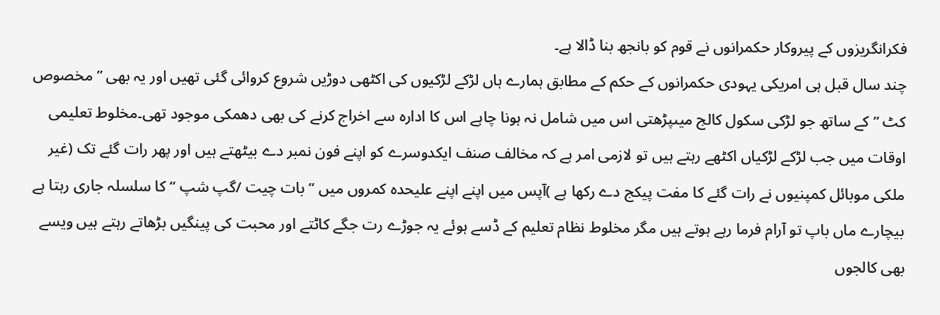فکرانگریزوں کے پیروکار حکمرانوں نے قوم کو بانجھ بنا ڈالا ہے۔
چند سال قبل ہی امریکی یہودی حکمرانوں کے حکم کے مطابق ہمارے ہاں لڑکے لڑکیوں کی اکٹھی دوڑیں شروع کروائی گئی تھیں اور یہ بھی ” مخصوص کٹ ” کے ساتھ جو لڑکی سکول کالج میںپڑھتی اس میں شامل نہ ہونا چاہے اس کا ادارہ سے اخراج کرنے کی بھی دھمکی موجود تھی۔مخلوط تعلیمی اوقات میں جب لڑکے لڑکیاں اکٹھے رہتے ہیں تو لازمی امر ہے کہ مخالف صنف ایکدوسرے کو اپنے فون نمبر دے بیٹھتے ہیں اور پھر رات گئے تک (غیر ملکی موبائل کمپنیوں نے رات گئے کا مفت پیکج دے رکھا ہے )آپس میں اپنے اپنے علیحدہ کمروں میں ” بات چیت /گپ شپ “کا سلسلہ جاری رہتا ہے بیچارے ماں باپ تو آرام فرما رہے ہوتے ہیں مگر مخلوط نظام تعلیم کے ڈسے ہوئے یہ جوڑے رت جگے کاٹتے اور محبت کی پینگیں بڑھاتے رہتے ہیں ویسے بھی کالجوں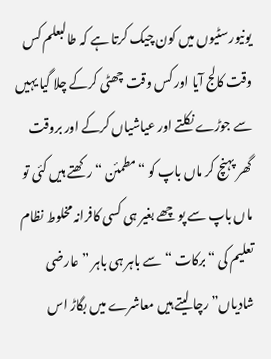یونیورسٹیوں میں کون چیک کرتا ہے کہ طالبعلم کس وقت کالج آیا اور کس وقت چھٹی کرکے چلا گیا یہیں سے جوڑے نکلتے اور عیاشیاں کرکے اور بروقت گھر پہنچ کر ماں باپ کو “مطمئن “رکھتے ہیں کئی تو ماں باپ سے پو چھے بغیر ہی کسی کافرانہ مخلوط نظام تعلیم کی “برکات “سے باہر ہی باہر ” عارضی شادیاں” رچا لیتے ہیں معاشرے میں بگاڑ اس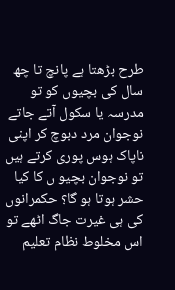طرح بڑھتا ہے پانچ تا چھ سال کی بچیوں کو تو مدرسہ یا سکول آتے جاتے نوجوان مرد دبوچ کر اپنی ناپاک ہوس پوری کرتے ہیں تو نوجوان بچیو ں کا کیا حشر ہوتا ہو گا؟ حکمرانوں کی ہی غیرت جاگ اٹھے تو اس مخلوط نظام تعلیم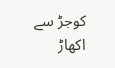کوجڑ سے اکھاڑ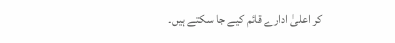کر اعلیٰ ادارے قائم کیے جا سکتے ہیں۔